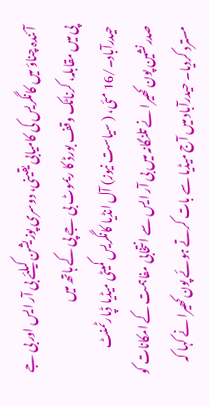آئندہ چناؤ میں کانگریس کی کامیابی یقینی، دوسری پوزیشن کیلئے بی آر ایس اور بی جے پی میں مقابلہ، کرناٹک وقف بورڈ کا ریموٹ بی جے پی کے ہاتھ میں
حیدرآباد۔/16 مئی، ( سیاست نیوز) آل انڈیا کانگریس کمیٹی میڈیا ڈپارٹمنٹ صدرنشین پون کھیرا نے تلنگانہ میں بی آر ایس سے انتخابی مفاہمت کے امکانات کو مسترد کردیا۔ حیدرآباد میں آج میڈیا سے بات کرتے ہوئے پون کھیرا نے کہا کہ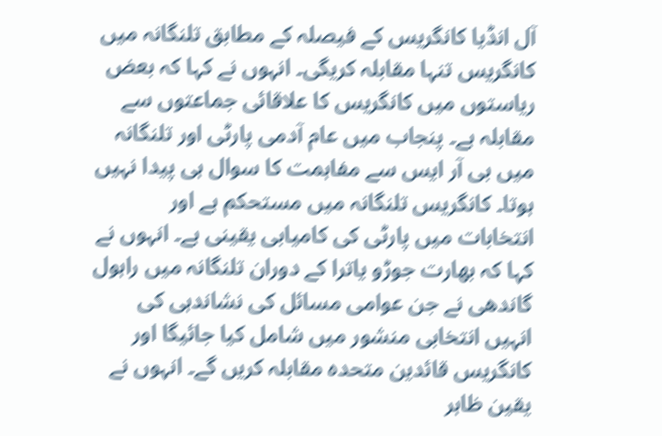آل انڈیا کانگریس کے فیصلہ کے مطابق تلنگانہ میں کانگریس تنہا مقابلہ کریگی۔ انہوں نے کہا کہ بعض ریاستوں میں کانگریس کا علاقائی جماعتوں سے مقابلہ ہے۔ پنجاب میں عام آدمی پارٹی اور تلنگانہ میں بی آر ایس سے مفاہمت کا سوال ہی پیدا نہیں ہوتا۔ کانگریس تلنگانہ میں مستحکم ہے اور انتخابات میں پارٹی کی کامیابی یقینی ہے۔ انہوں نے کہا کہ بھارت جوڑو یاترا کے دوران تلنگانہ میں راہول گاندھی نے جن عوامی مسائل کی نشاندہی کی انہیں انتخابی منشور میں شامل کیا جائیگا اور کانگریس قائدین متحدہ مقابلہ کریں گے۔ انہوں نے یقین ظاہر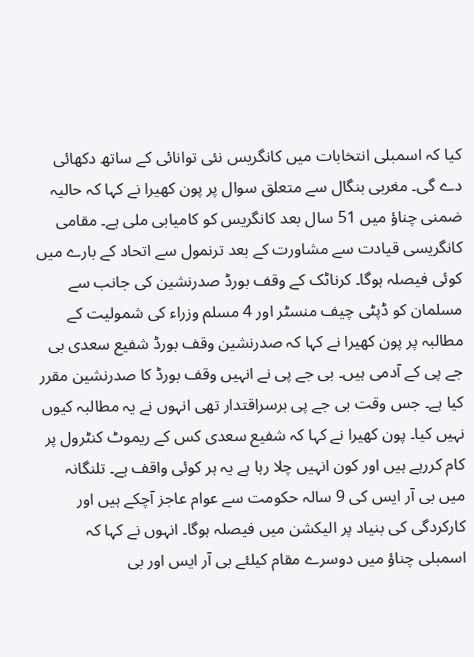کیا کہ اسمبلی انتخابات میں کانگریس نئی توانائی کے ساتھ دکھائی دے گی۔ مغربی بنگال سے متعلق سوال پر پون کھیرا نے کہا کہ حالیہ ضمنی چناؤ میں 51 سال بعد کانگریس کو کامیابی ملی ہے۔ مقامی کانگریسی قیادت سے مشاورت کے بعد ترنمول سے اتحاد کے بارے میں کوئی فیصلہ ہوگا۔ کرناٹک کے وقف بورڈ صدرنشین کی جانب سے مسلمان کو ڈپٹی چیف منسٹر اور 4 مسلم وزراء کی شمولیت کے مطالبہ پر پون کھیرا نے کہا کہ صدرنشین وقف بورڈ شفیع سعدی بی جے پی کے آدمی ہیں۔ بی جے پی نے انہیں وقف بورڈ کا صدرنشین مقرر کیا ہے۔ جس وقت بی جے پی برسراقتدار تھی انہوں نے یہ مطالبہ کیوں نہیں کیا۔ پون کھیرا نے کہا کہ شفیع سعدی کس کے ریموٹ کنٹرول پر کام کررہے ہیں اور کون انہیں چلا رہا ہے یہ ہر کوئی واقف ہے۔ تلنگانہ میں بی آر ایس کی 9 سالہ حکومت سے عوام عاجز آچکے ہیں اور کارکردگی کی بنیاد پر الیکشن میں فیصلہ ہوگا۔ انہوں نے کہا کہ اسمبلی چناؤ میں دوسرے مقام کیلئے بی آر ایس اور بی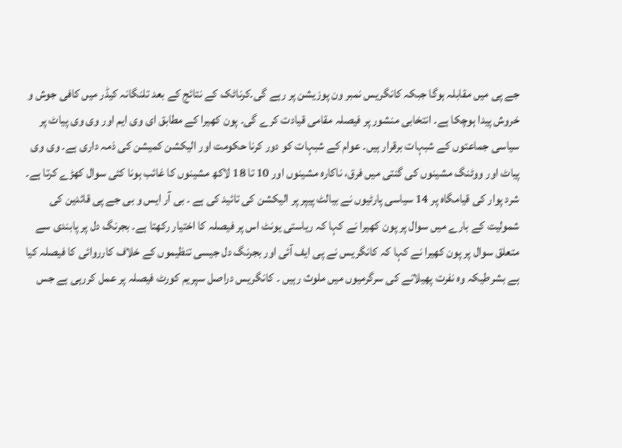جے پی میں مقابلہ ہوگا جبکہ کانگریس نمبر ون پوزیشن پر رہے گی۔کرناٹک کے نتائج کے بعد تلنگانہ کیڈر میں کافی جوش و خروش پیدا ہوچکا ہے۔ انتخابی منشور پر فیصلہ مقامی قیادت کرے گی۔ پون کھیرا کے مطابق ای وی ایم اور وی وی پیاٹ پر سیاسی جماعتوں کے شبہات برقرار ہیں۔ عوام کے شبہات کو دور کرنا حکومت اور الیکشن کمیشن کی ذمہ داری ہے۔ وی وی پیاٹ اور ووٹنگ مشینوں کی گنتی میں فرق، ناکارہ مشینوں اور 10 تا 18 لاکھ مشینوں کا غائب ہونا کئی سوال کھڑے کرتا ہے۔ شرد پوار کی قیامگاہ پر 14 سیاسی پارٹیوں نے بیالٹ پیپر پر الیکشن کی تائید کی ہے ۔ بی آر ایس و بی جے پی قائدین کی شمولیت کے بارے میں سوال پر پون کھیرا نے کہا کہ ریاستی یونٹ اس پر فیصلہ کا اختیار رکھتا ہے۔ بجرنگ دل پر پابندی سے متعلق سوال پر پون کھیرا نے کہا کہ کانگریس نے پی ایف آئی اور بجرنگ دل جیسی تنظیموں کے خلاف کارروائی کا فیصلہ کیا ہے بشرطیکہ وہ نفرت پھیلانے کی سرگرمیوں میں ملوث رہیں ۔ کانگریس دراصل سپریم کورٹ فیصلہ پر عمل کررہی ہے جس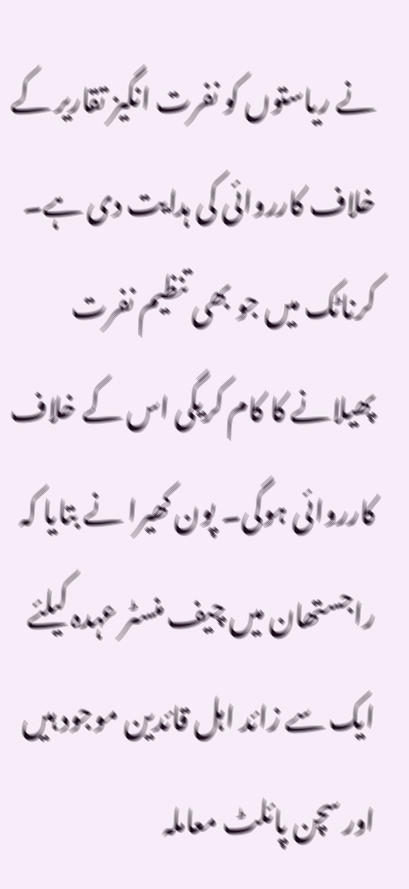نے ریاستوں کو نفرت انگیز تقاریر کے خلاف کارروائی کی ہدایت دی ہے۔ کرناٹک میں جو بھی تنظیم نفرت پھیلانے کا کام کریگی اس کے خلاف کارروائی ہوگی۔ پون کھیرا نے بتایا کہ راجستھان میں چیف منسٹر عہدہ کیلئے ایک سے زائد اہل قائدین موجود ہیں اور سچن پائلٹ معاملہ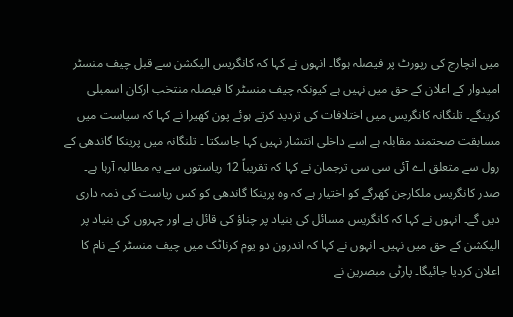میں انچارج کی رپورٹ پر فیصلہ ہوگا۔ انہوں نے کہا کہ کانگریس الیکشن سے قبل چیف منسٹر امیدوار کے اعلان کے حق میں نہیں ہے کیونکہ چیف منسٹر کا فیصلہ منتخب ارکان اسمبلی کرینگے۔ تلنگانہ کانگریس میں اختلافات کی تردید کرتے ہوئے پون کھیرا نے کہا کہ سیاست میں مسابقت صحتمند مقابلہ ہے اسے داخلی انتشار نہیں کہا جاسکتا ۔ تلنگانہ میں پرینکا گاندھی کے رول سے متعلق اے آئی سی سی ترجمان نے کہا کہ تقریباً 12 ریاستوں سے یہ مطالبہ آرہا ہے۔ صدر کانگریس ملکارجن کھرگے کو اختیار ہے کہ وہ پرینکا گاندھی کو کس ریاست کی ذمہ داری دیں گے۔ انہوں نے کہا کہ کانگریس مسائل کی بنیاد پر چناؤ کی قائل ہے اور چہروں کی بنیاد پر الیکشن کے حق میں نہیں۔ انہوں نے کہا کہ اندرون دو یوم کرناٹک میں چیف منسٹر کے نام کا اعلان کردیا جائیگا۔ پارٹی مبصرین نے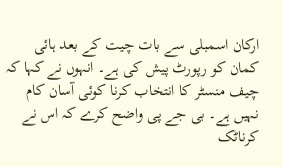ارکان اسمبلی سے بات چیت کے بعد ہائی کمان کو رپورٹ پیش کی ہے۔ انہوں نے کہا کہ چیف منسٹر کا انتخاب کرنا کوئی آسان کام نہیں ہے۔ بی جے پی واضح کرے کہ اس نے کرناٹک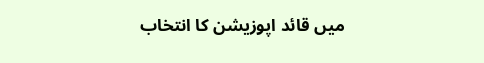میں قائد اپوزیشن کا انتخاب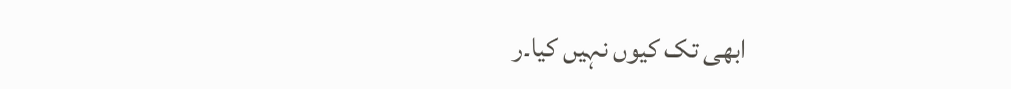ابھی تک کیوں نہیں کیا۔ر